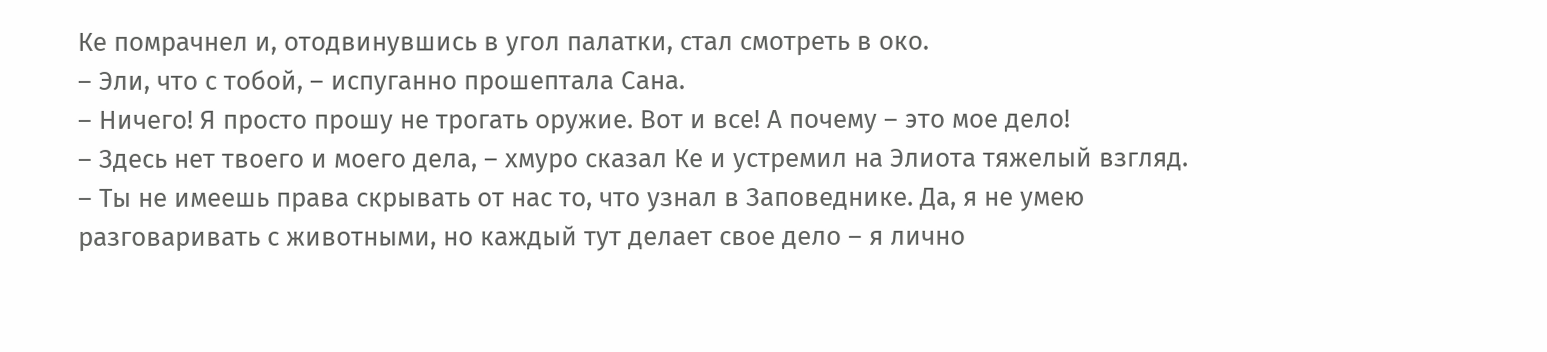Ке помрачнел и, отодвинувшись в угол палатки, стал смотреть в око.
– Эли, что с тобой, – испуганно прошептала Сана.
– Ничего! Я просто прошу не трогать оружие. Вот и все! А почему – это мое дело!
– Здесь нет твоего и моего дела, – хмуро сказал Ке и устремил на Элиота тяжелый взгляд. – Ты не имеешь права скрывать от нас то, что узнал в Заповеднике. Да, я не умею разговаривать с животными, но каждый тут делает свое дело – я лично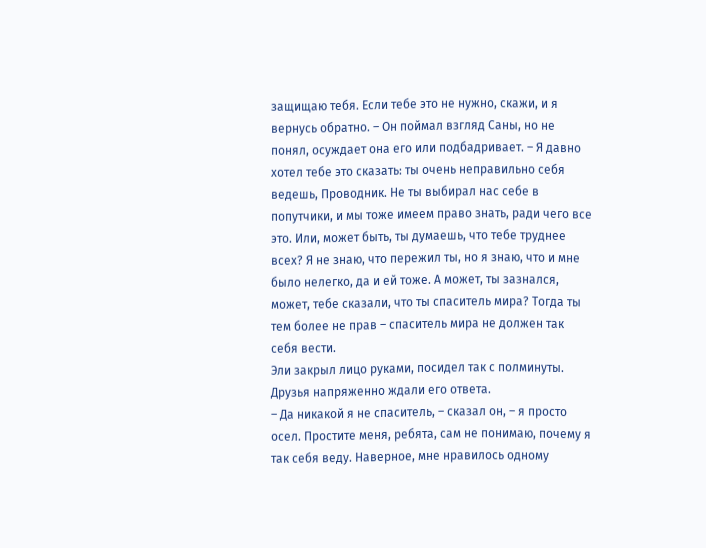защищаю тебя. Если тебе это не нужно, скажи, и я вернусь обратно. – Он поймал взгляд Саны, но не понял, осуждает она его или подбадривает. – Я давно хотел тебе это сказать: ты очень неправильно себя ведешь, Проводник. Не ты выбирал нас себе в попутчики, и мы тоже имеем право знать, ради чего все это. Или, может быть, ты думаешь, что тебе труднее всех? Я не знаю, что пережил ты, но я знаю, что и мне было нелегко, да и ей тоже. А может, ты зазнался, может, тебе сказали, что ты спаситель мира? Тогда ты тем более не прав – спаситель мира не должен так себя вести.
Эли закрыл лицо руками, посидел так с полминуты. Друзья напряженно ждали его ответа.
– Да никакой я не спаситель, – сказал он, – я просто осел. Простите меня, ребята, сам не понимаю, почему я так себя веду. Наверное, мне нравилось одному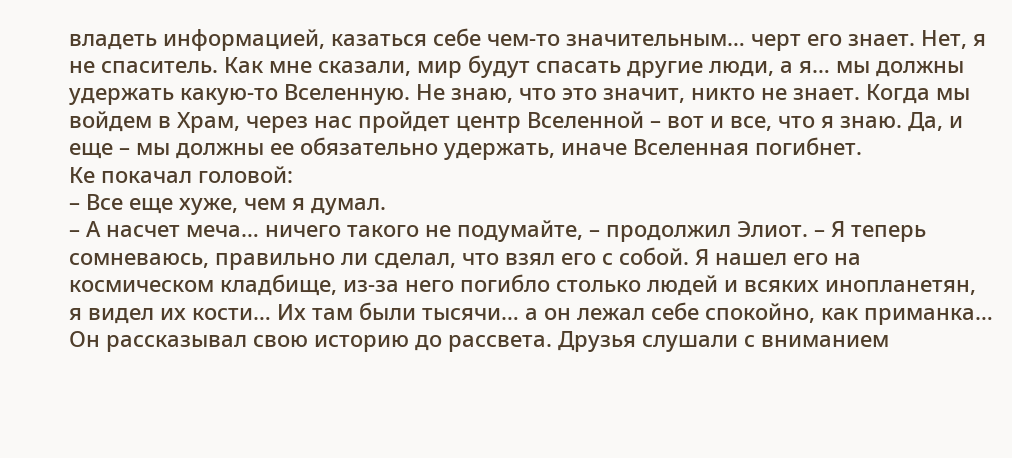владеть информацией, казаться себе чем-то значительным… черт его знает. Нет, я не спаситель. Как мне сказали, мир будут спасать другие люди, а я… мы должны удержать какую-то Вселенную. Не знаю, что это значит, никто не знает. Когда мы войдем в Храм, через нас пройдет центр Вселенной – вот и все, что я знаю. Да, и еще – мы должны ее обязательно удержать, иначе Вселенная погибнет.
Ке покачал головой:
– Все еще хуже, чем я думал.
– А насчет меча… ничего такого не подумайте, – продолжил Элиот. – Я теперь сомневаюсь, правильно ли сделал, что взял его с собой. Я нашел его на космическом кладбище, из-за него погибло столько людей и всяких инопланетян, я видел их кости… Их там были тысячи… а он лежал себе спокойно, как приманка…
Он рассказывал свою историю до рассвета. Друзья слушали с вниманием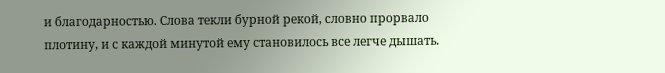и благодарностью. Слова текли бурной рекой, словно прорвало плотину, и с каждой минутой ему становилось все легче дышать.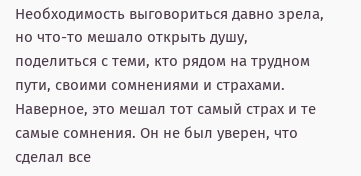Необходимость выговориться давно зрела, но что-то мешало открыть душу, поделиться с теми, кто рядом на трудном пути, своими сомнениями и страхами. Наверное, это мешал тот самый страх и те самые сомнения. Он не был уверен, что сделал все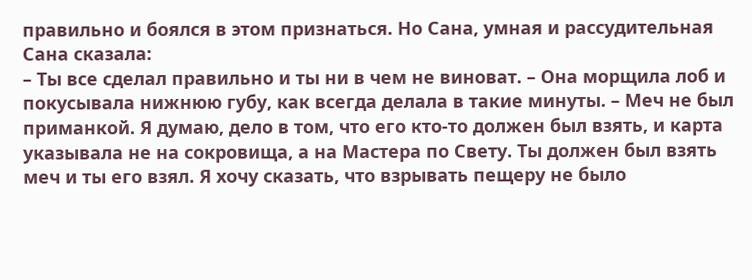правильно и боялся в этом признаться. Но Сана, умная и рассудительная Сана сказала:
– Ты все сделал правильно и ты ни в чем не виноват. – Она морщила лоб и покусывала нижнюю губу, как всегда делала в такие минуты. – Меч не был приманкой. Я думаю, дело в том, что его кто-то должен был взять, и карта указывала не на сокровища, а на Мастера по Свету. Ты должен был взять меч и ты его взял. Я хочу сказать, что взрывать пещеру не было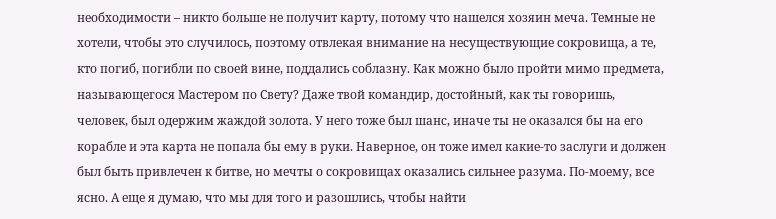необходимости – никто больше не получит карту, потому что нашелся хозяин меча. Темные не хотели, чтобы это случилось, поэтому отвлекая внимание на несуществующие сокровища, а те, кто погиб, погибли по своей вине, поддались соблазну. Как можно было пройти мимо предмета, называющегося Мастером по Свету? Даже твой командир, достойный, как ты говоришь, человек, был одержим жаждой золота. У него тоже был шанс, иначе ты не оказался бы на его корабле и эта карта не попала бы ему в руки. Наверное, он тоже имел какие-то заслуги и должен был быть привлечен к битве, но мечты о сокровищах оказались сильнее разума. По-моему, все ясно. А еще я думаю, что мы для того и разошлись, чтобы найти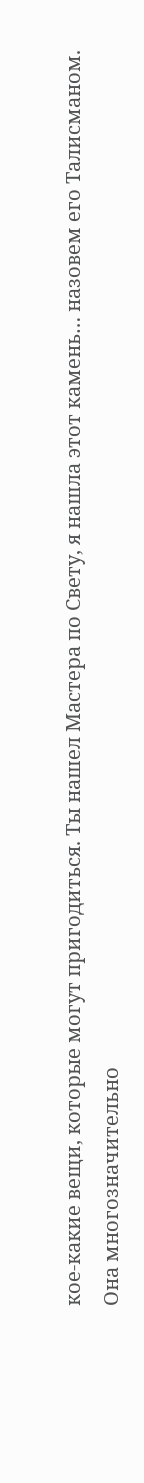кое-какие вещи, которые могут пригодиться. Ты нашел Мастера по Свету, я нашла этот камень… назовем его Талисманом.
Она многозначительно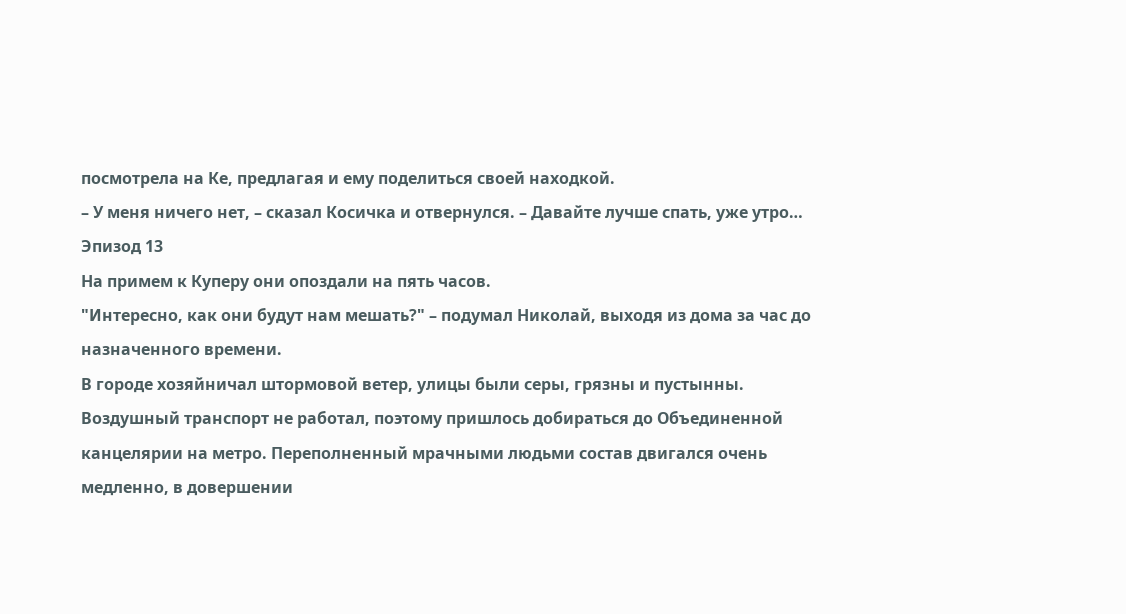посмотрела на Ке, предлагая и ему поделиться своей находкой.
– У меня ничего нет, – сказал Косичка и отвернулся. – Давайте лучше спать, уже утро…
Эпизод 13
На примем к Куперу они опоздали на пять часов.
"Интересно, как они будут нам мешать?" – подумал Николай, выходя из дома за час до назначенного времени.
В городе хозяйничал штормовой ветер, улицы были серы, грязны и пустынны. Воздушный транспорт не работал, поэтому пришлось добираться до Объединенной канцелярии на метро. Переполненный мрачными людьми состав двигался очень медленно, в довершении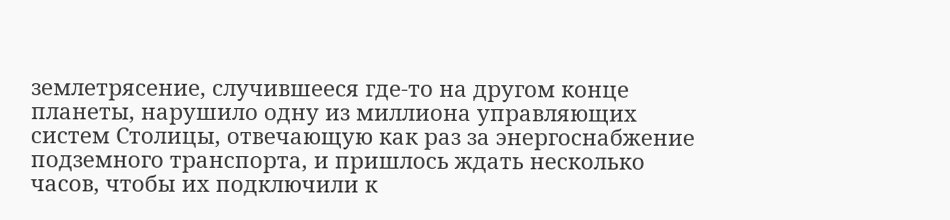землетрясение, случившееся где-то на другом конце планеты, нарушило одну из миллиона управляющих систем Столицы, отвечающую как раз за энергоснабжение подземного транспорта, и пришлось ждать несколько часов, чтобы их подключили к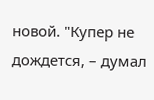новой. "Купер не дождется, – думал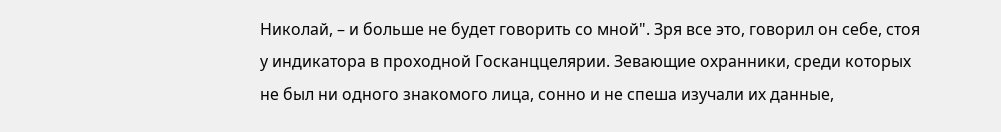Николай, – и больше не будет говорить со мной". Зря все это, говорил он себе, стоя у индикатора в проходной Госканццелярии. Зевающие охранники, среди которых не был ни одного знакомого лица, сонно и не спеша изучали их данные,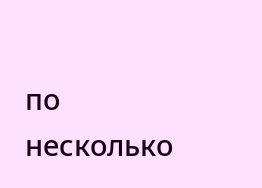по несколько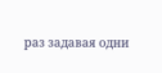раз задавая одни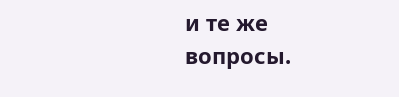и те же вопросы.